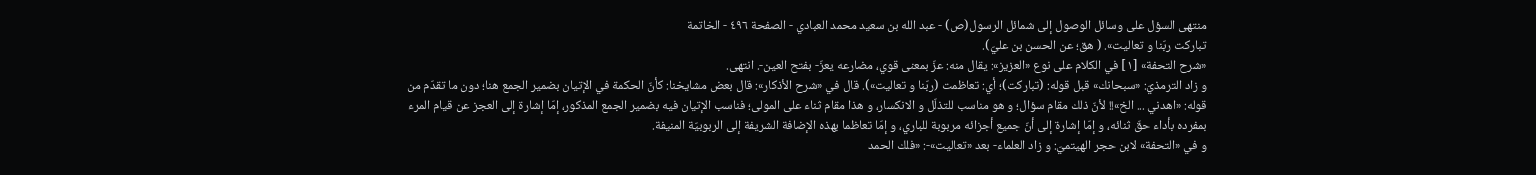منتهى السؤل على وسائل الوصول إلى شمائل الرسول(ص) - عبد الله بن سعيد محمد العبادي - الصفحة ٤٩٦ - الخاتمة
تباركت ربّنا و تعاليت». ( هق؛ عن الحسن بن عليّ).
«شرح التحفة» [١] في الكلام على نوع «العزيز»: يقال منه: عزّ بمعنى قوي، مضارعه يعزّ- بفتح العين-. انتهى.
و زاد الترمذيّ: «سبحانك» قبل قوله: (تباركت)؛ أي: تعاظمت (ربّنا و تعاليت»). قال في «شرح الأذكار»: قال بعض مشايخنا: كأنّ الحكمة في الإتيان بضمير الجمع هنا؛ دون ما تقدّم من قوله: «اهدني ... الخ»!! لأنّ ذلك مقام سؤال؛ و هو مناسب للتذلّل و الانكسار، و هذا مقام ثناء على المولى؛ فناسب الإتيان فيه بضمير الجمع المذكور، إمّا إشارة إلى العجز عن قيام المرء بمفرده بأداء حقّ ثنائه، و إمّا إشارة إلى أنّ جميع أجزائه مربوبة للباري، و إمّا تعاظما بهذه الإضافة الشريفة إلى الربوبيّة المنيفة.
و في «التحفة» لابن حجر الهيتميّ: و زاد العلماء- بعد «تعاليت»-: «فلك الحمد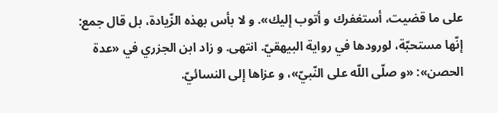على ما قضيت، أستغفرك و أتوب إليك». و لا بأس بهذه الزّيادة، بل قال جمع: إنّها مستحبّة، لورودها في رواية البيهقيّ. انتهى. و زاد ابن الجزري في «عدة الحصن»: «و صلّى اللّه على النّبيّ»، و عزاها إلى النسائيّ.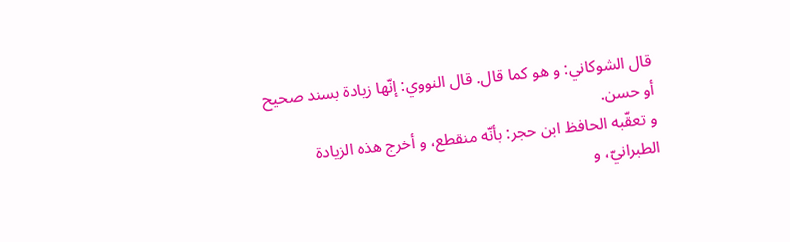قال الشوكاني: و هو كما قال. قال النووي: إنّها زيادة بسند صحيح أو حسن.
و تعقّبه الحافظ ابن حجر: بأنّه منقطع، و أخرج هذه الزيادة الطبرانيّ، و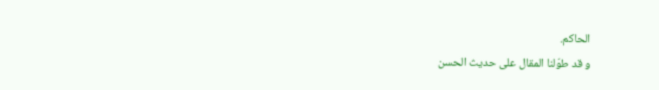الحاكم.
و قد طوّلنا المقال على حديث الحسن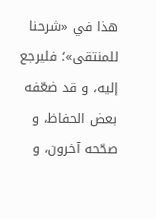هذا في «شرحنا للمنتقى»؛ فليرجع إليه، و قد ضعّفه بعض الحفاظ، و صحّحه آخرون، و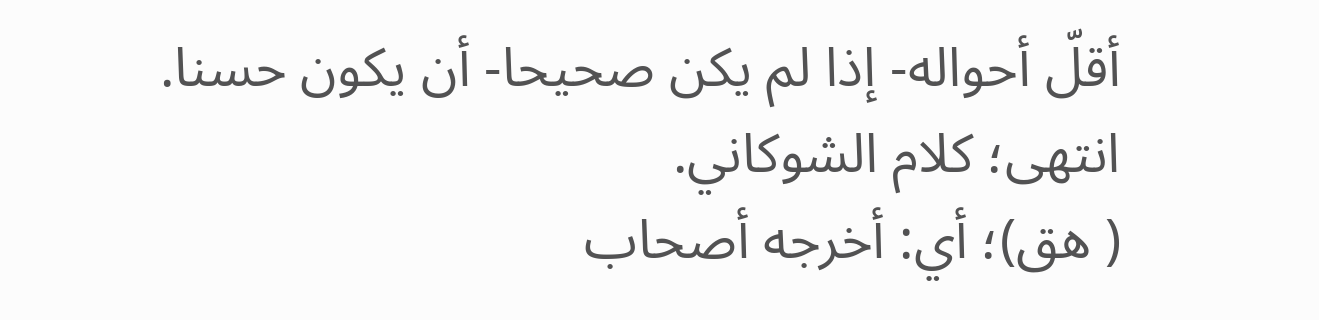أقلّ أحواله- إذا لم يكن صحيحا- أن يكون حسنا. انتهى؛ كلام الشوكاني.
( هق)؛ أي: أخرجه أصحاب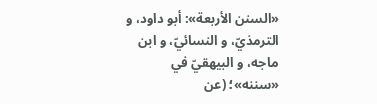«السنن الأربعة»: أبو داود، و الترمذيّ، و النسائيّ، و ابن ماجه، و البيهقيّ في «سننه»؛ (عن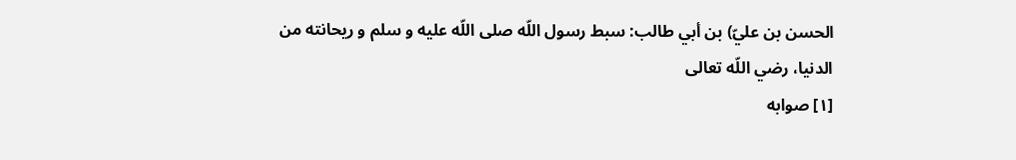الحسن بن عليّ) بن أبي طالب: سبط رسول اللّه صلى اللّه عليه و سلم و ريحانته من الدنيا، رضي اللّه تعالى
[١] صوابه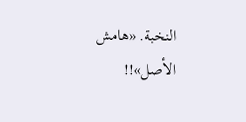النخبة. «هامش الأصل»!!